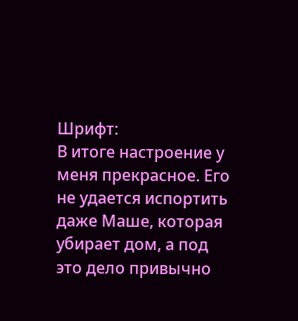Шрифт:
В итоге настроение у меня прекрасное. Его не удается испортить даже Маше, которая убирает дом, а под это дело привычно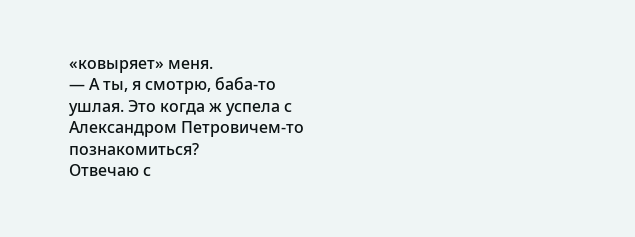«ковыряет» меня.
— А ты, я смотрю, баба-то ушлая. Это когда ж успела с Александром Петровичем-то познакомиться?
Отвечаю с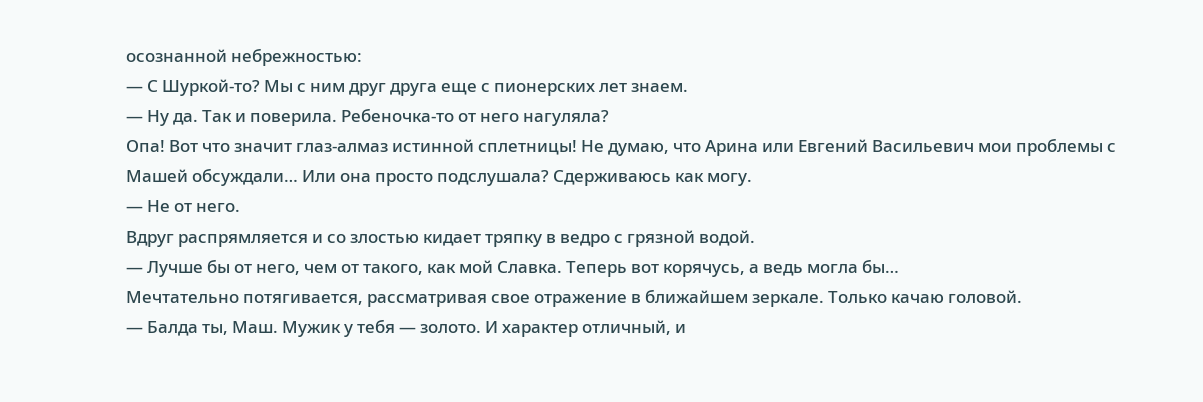осознанной небрежностью:
— С Шуркой-то? Мы с ним друг друга еще с пионерских лет знаем.
— Ну да. Так и поверила. Ребеночка-то от него нагуляла?
Опа! Вот что значит глаз-алмаз истинной сплетницы! Не думаю, что Арина или Евгений Васильевич мои проблемы с Машей обсуждали… Или она просто подслушала? Сдерживаюсь как могу.
— Не от него.
Вдруг распрямляется и со злостью кидает тряпку в ведро с грязной водой.
— Лучше бы от него, чем от такого, как мой Славка. Теперь вот корячусь, а ведь могла бы…
Мечтательно потягивается, рассматривая свое отражение в ближайшем зеркале. Только качаю головой.
— Балда ты, Маш. Мужик у тебя — золото. И характер отличный, и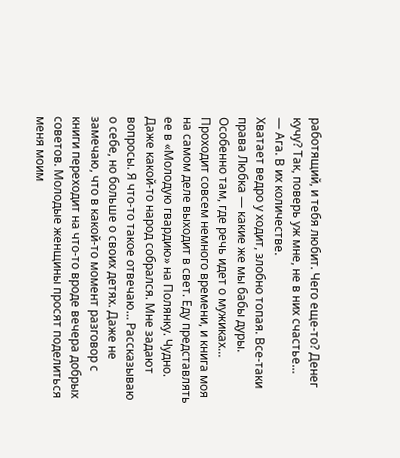работящий, и тебя любит. Чего еще-то? Денег кучу? Так, поверь уж мне, не в них счастье…
— Ага. В их количестве.
Хватает ведро у ходит, злобно топая. Все-таки права Любка — какие же мы бабы дуры. Особенно там, где речь идет о мужиках…
Проходит совсем немного времени, и книга моя на самом деле выходит в свет. Еду представлять ее в «Молодую гвардию» на Полянку. Чудно. Даже какой-то народ собрался. Мне задают вопросы. Я что-то такое отвечаю… Рассказываю о себе, но больше о своих детях. Даже не замечаю, что в какой-то момент разговор с книги переходит на что-то вроде вечера добрых советов. Молодые женщины просят поделиться меня моим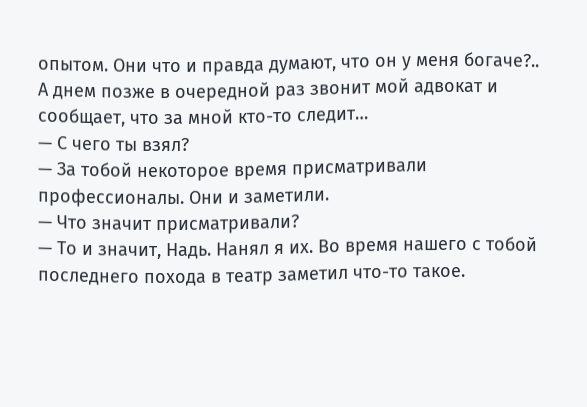опытом. Они что и правда думают, что он у меня богаче?..
А днем позже в очередной раз звонит мой адвокат и сообщает, что за мной кто-то следит…
— С чего ты взял?
— За тобой некоторое время присматривали профессионалы. Они и заметили.
— Что значит присматривали?
— То и значит, Надь. Нанял я их. Во время нашего с тобой последнего похода в театр заметил что-то такое.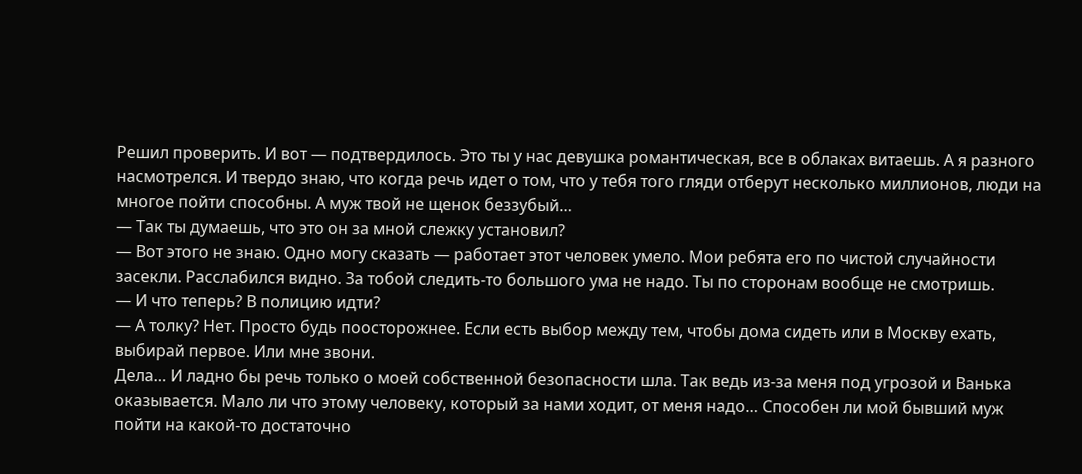Решил проверить. И вот — подтвердилось. Это ты у нас девушка романтическая, все в облаках витаешь. А я разного насмотрелся. И твердо знаю, что когда речь идет о том, что у тебя того гляди отберут несколько миллионов, люди на многое пойти способны. А муж твой не щенок беззубый…
— Так ты думаешь, что это он за мной слежку установил?
— Вот этого не знаю. Одно могу сказать — работает этот человек умело. Мои ребята его по чистой случайности засекли. Расслабился видно. За тобой следить-то большого ума не надо. Ты по сторонам вообще не смотришь.
— И что теперь? В полицию идти?
— А толку? Нет. Просто будь поосторожнее. Если есть выбор между тем, чтобы дома сидеть или в Москву ехать, выбирай первое. Или мне звони.
Дела… И ладно бы речь только о моей собственной безопасности шла. Так ведь из-за меня под угрозой и Ванька оказывается. Мало ли что этому человеку, который за нами ходит, от меня надо… Способен ли мой бывший муж пойти на какой-то достаточно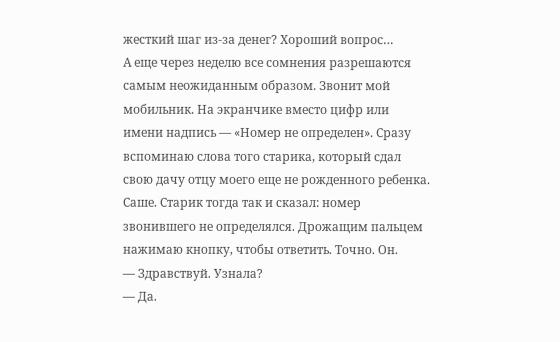жесткий шаг из-за денег? Хороший вопрос…
А еще через неделю все сомнения разрешаются самым неожиданным образом. Звонит мой мобильник. На экранчике вместо цифр или имени надпись — «Номер не определен». Сразу вспоминаю слова того старика, который сдал свою дачу отцу моего еще не рожденного ребенка. Саше. Старик тогда так и сказал: номер звонившего не определялся. Дрожащим пальцем нажимаю кнопку, чтобы ответить. Точно. Он.
— Здравствуй. Узнала?
— Да.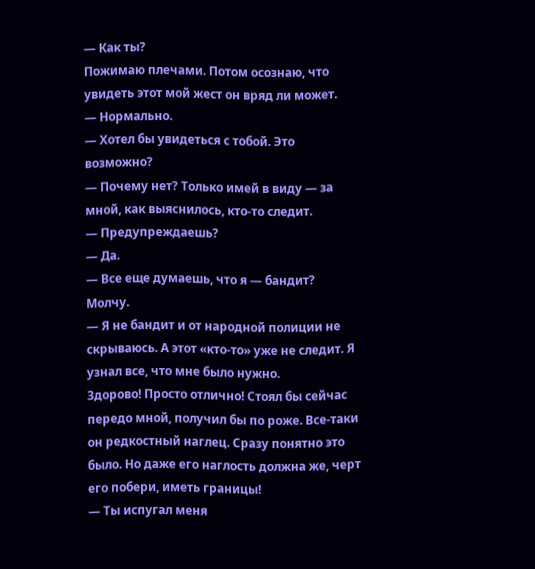— Как ты?
Пожимаю плечами. Потом осознаю, что увидеть этот мой жест он вряд ли может.
— Нормально.
— Хотел бы увидеться с тобой. Это возможно?
— Почему нет? Только имей в виду — за мной, как выяснилось, кто-то следит.
— Предупреждаешь?
— Да.
— Все еще думаешь, что я — бандит?
Молчу.
— Я не бандит и от народной полиции не скрываюсь. А этот «кто-то» уже не следит. Я узнал все, что мне было нужно.
Здорово! Просто отлично! Стоял бы сейчас передо мной, получил бы по роже. Все-таки он редкостный наглец. Сразу понятно это было. Но даже его наглость должна же, черт его побери, иметь границы!
— Ты испугал меня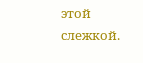этой слежкой.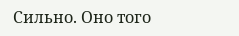Сильно. Оно того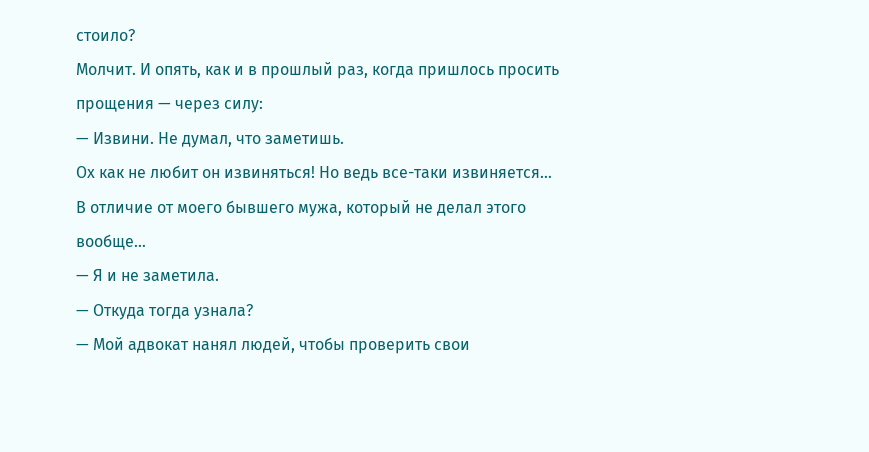стоило?
Молчит. И опять, как и в прошлый раз, когда пришлось просить прощения — через силу:
— Извини. Не думал, что заметишь.
Ох как не любит он извиняться! Но ведь все-таки извиняется… В отличие от моего бывшего мужа, который не делал этого вообще…
— Я и не заметила.
— Откуда тогда узнала?
— Мой адвокат нанял людей, чтобы проверить свои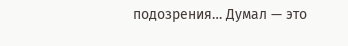подозрения… Думал — это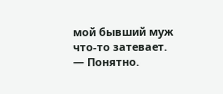мой бывший муж что-то затевает.
— Понятно.